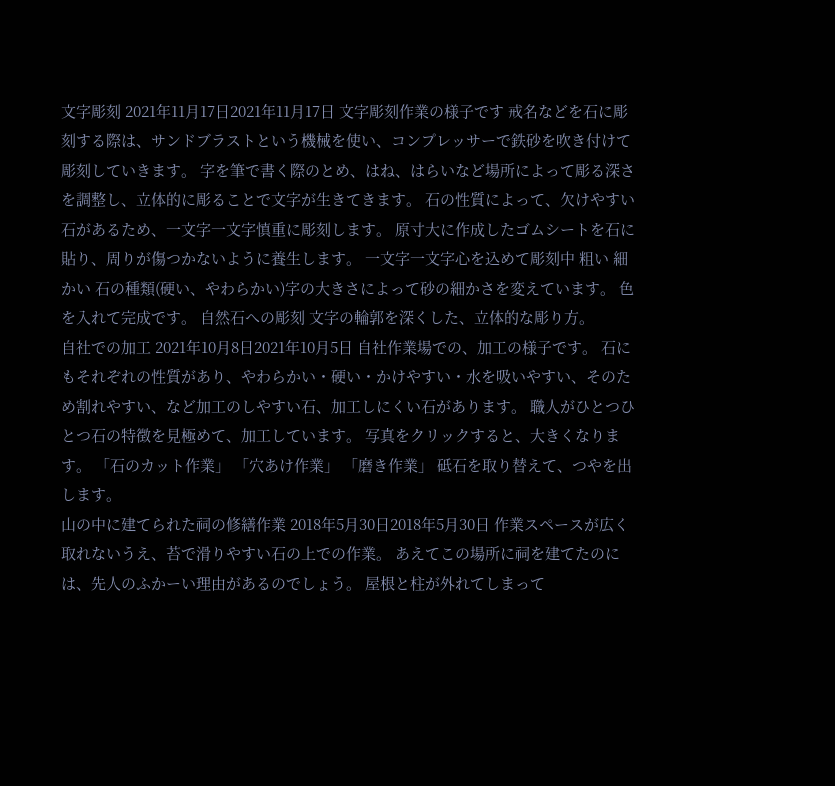文字彫刻 2021年11月17日2021年11月17日 文字彫刻作業の様子です 戒名などを石に彫刻する際は、サンドブラストという機械を使い、コンプレッサーで鉄砂を吹き付けて彫刻していきます。 字を筆で書く際のとめ、はね、はらいなど場所によって彫る深さを調整し、立体的に彫ることで文字が生きてきます。 石の性質によって、欠けやすい石があるため、一文字一文字慎重に彫刻します。 原寸大に作成したゴムシートを石に貼り、周りが傷つかないように養生します。 一文字一文字心を込めて彫刻中 粗い 細かい 石の種類(硬い、やわらかい)字の大きさによって砂の細かさを変えています。 色を入れて完成です。 自然石への彫刻 文字の輪郭を深くした、立体的な彫り方。
自社での加工 2021年10月8日2021年10月5日 自社作業場での、加工の様子です。 石にもそれぞれの性質があり、やわらかい・硬い・かけやすい・水を吸いやすい、そのため割れやすい、など加工のしやすい石、加工しにくい石があります。 職人がひとつひとつ石の特徴を見極めて、加工しています。 写真をクリックすると、大きくなります。 「石のカット作業」 「穴あけ作業」 「磨き作業」 砥石を取り替えて、つやを出します。
山の中に建てられた祠の修繕作業 2018年5月30日2018年5月30日 作業スペースが広く取れないうえ、苔で滑りやすい石の上での作業。 あえてこの場所に祠を建てたのには、先人のふかーい理由があるのでしょう。 屋根と柱が外れてしまって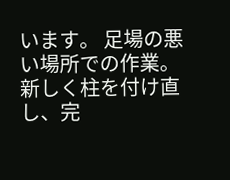います。 足場の悪い場所での作業。 新しく柱を付け直し、完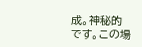成。神秘的です。この場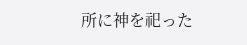所に神を祀った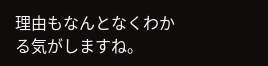理由もなんとなくわかる気がしますね。